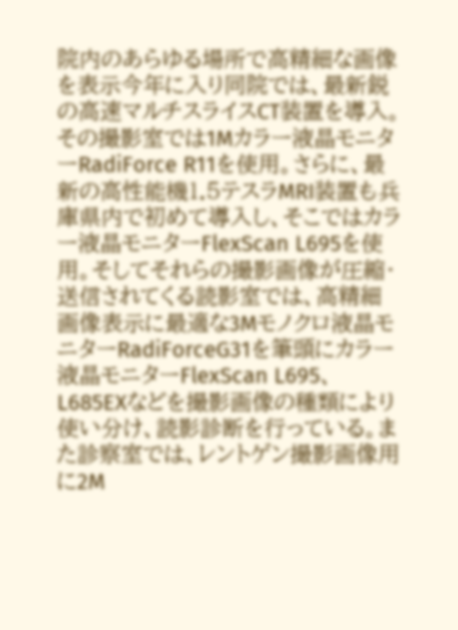院内のあらゆる場所で高精細な画像を表示今年に入り同院では、最新鋭の高速マルチスライスCT装置を導入。その撮影室では1Mカラー液晶モニターRadiForce R11を使用。さらに、最新の高性能機1.5テスラMRI装置も兵庫県内で初めて導入し、そこではカラー液晶モニターFlexScan L695を使用。そしてそれらの撮影画像が圧縮・送信されてくる読影室では、高精細画像表示に最適な3Mモノクロ液晶モニターRadiForceG31を筆頭にカラー液晶モニターFlexScan L695、L685EXなどを撮影画像の種類により使い分け、読影診断を行っている。また診察室では、レントゲン撮影画像用に2M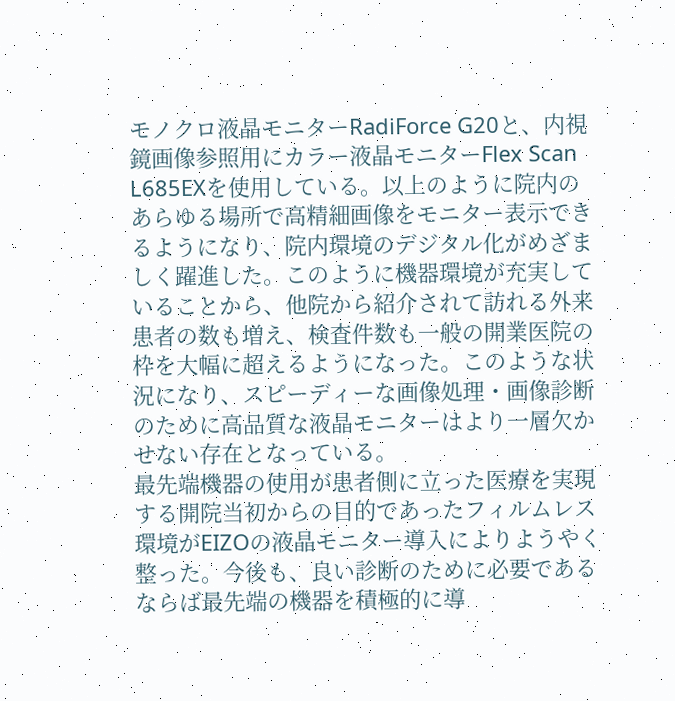モノクロ液晶モニターRadiForce G20と、内視鏡画像参照用にカラー液晶モニターFlex Scan
L685EXを使用している。以上のように院内のあらゆる場所で高精細画像をモニター表示できるようになり、院内環境のデジタル化がめざましく躍進した。このように機器環境が充実していることから、他院から紹介されて訪れる外来患者の数も増え、検査件数も一般の開業医院の枠を大幅に超えるようになった。このような状況になり、スピーディーな画像処理・画像診断のために高品質な液晶モニターはより一層欠かせない存在となっている。
最先端機器の使用が患者側に立った医療を実現する開院当初からの目的であったフィルムレス環境がEIZOの液晶モニター導入によりようやく整った。今後も、良い診断のために必要であるならば最先端の機器を積極的に導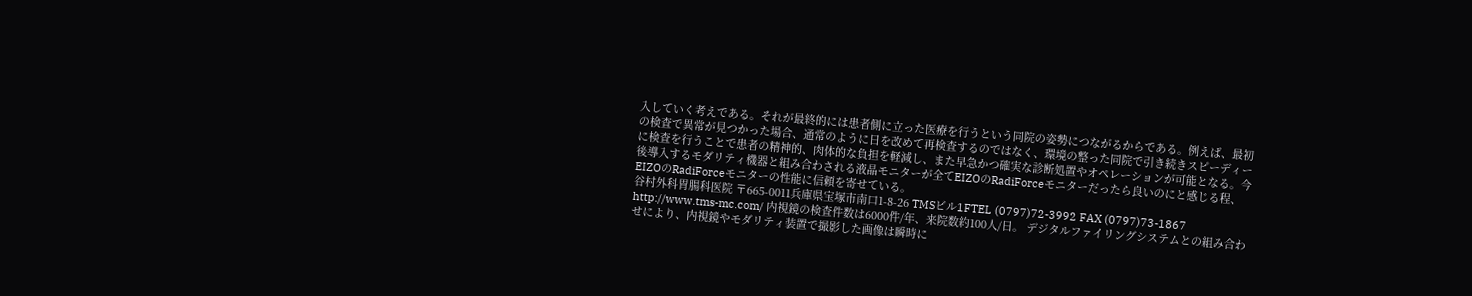入していく考えである。それが最終的には患者側に立った医療を行うという同院の姿勢につながるからである。例えば、最初の検査で異常が見つかった場合、通常のように日を改めて再検査するのではなく、環境の整った同院で引き続きスピーディーに検査を行うことで患者の精神的、肉体的な負担を軽減し、また早急かつ確実な診断処置やオペレーションが可能となる。今後導入するモダリティ機器と組み合わされる液晶モニターが全てEIZOのRadiForceモニターだったら良いのにと感じる程、EIZOのRadiForceモニターの性能に信頼を寄せている。
谷村外科胃腸科医院 〒665-0011兵庫県宝塚市南口1-8-26 TMSビル1FTEL (0797)72-3992 FAX (0797)73-1867 http://www.tms-mc.com/ 内視鏡の検査件数は6000件/年、来院数約100人/日。 デジタルファイリングシステムとの組み合わせにより、内視鏡やモダリティ装置で撮影した画像は瞬時に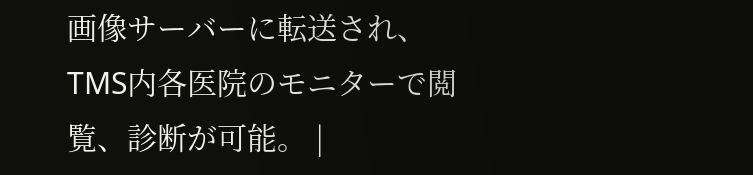画像サーバーに転送され、TMS内各医院のモニターで閲覧、診断が可能。 |